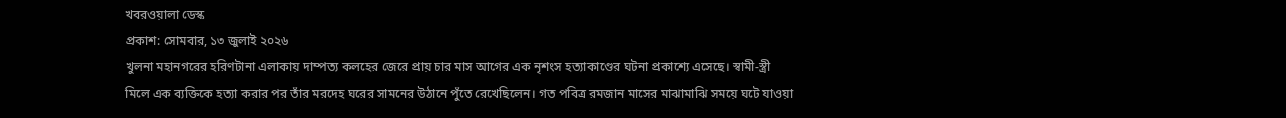খবরওয়ালা ডেস্ক
প্রকাশ: সোমবার, ১৩ জুলাই ২০২৬
খুলনা মহানগরের হরিণটানা এলাকায় দাম্পত্য কলহের জেরে প্রায় চার মাস আগের এক নৃশংস হত্যাকাণ্ডের ঘটনা প্রকাশ্যে এসেছে। স্বামী-স্ত্রী মিলে এক ব্যক্তিকে হত্যা করার পর তাঁর মরদেহ ঘরের সামনের উঠানে পুঁতে রেখেছিলেন। গত পবিত্র রমজান মাসের মাঝামাঝি সময়ে ঘটে যাওয়া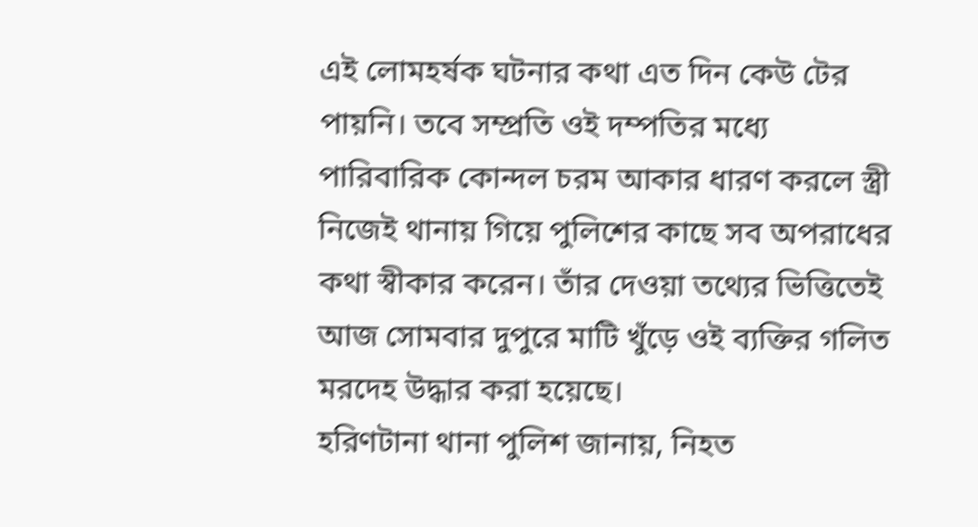এই লোমহর্ষক ঘটনার কথা এত দিন কেউ টের পায়নি। তবে সম্প্রতি ওই দম্পতির মধ্যে পারিবারিক কোন্দল চরম আকার ধারণ করলে স্ত্রী নিজেই থানায় গিয়ে পুলিশের কাছে সব অপরাধের কথা স্বীকার করেন। তাঁর দেওয়া তথ্যের ভিত্তিতেই আজ সোমবার দুপুরে মাটি খুঁড়ে ওই ব্যক্তির গলিত মরদেহ উদ্ধার করা হয়েছে।
হরিণটানা থানা পুলিশ জানায়, নিহত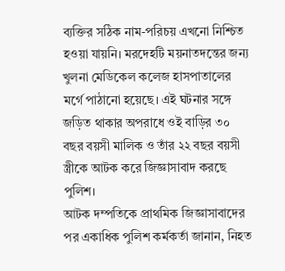ব্যক্তির সঠিক নাম-পরিচয় এখনো নিশ্চিত হওয়া যায়নি। মরদেহটি ময়নাতদন্তের জন্য খুলনা মেডিকেল কলেজ হাসপাতালের মর্গে পাঠানো হয়েছে। এই ঘটনার সঙ্গে জড়িত থাকার অপরাধে ওই বাড়ির ৩০ বছর বয়সী মালিক ও তাঁর ২২ বছর বয়সী স্ত্রীকে আটক করে জিজ্ঞাসাবাদ করছে পুলিশ।
আটক দম্পতিকে প্রাথমিক জিজ্ঞাসাবাদের পর একাধিক পুলিশ কর্মকর্তা জানান, নিহত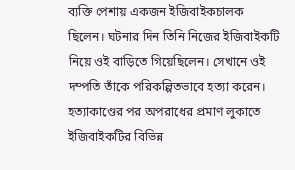ব্যক্তি পেশায় একজন ইজিবাইকচালক ছিলেন। ঘটনার দিন তিনি নিজের ইজিবাইকটি নিয়ে ওই বাড়িতে গিয়েছিলেন। সেখানে ওই দম্পতি তাঁকে পরিকল্পিতভাবে হত্যা করেন। হত্যাকাণ্ডের পর অপরাধের প্রমাণ লুকাতে ইজিবাইকটির বিভিন্ন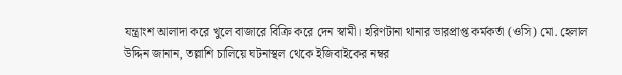যন্ত্রাংশ আলাদা করে খুলে বাজারে বিক্রি করে দেন স্বামী। হরিণটানা থানার ভারপ্রাপ্ত কর্মকর্তা (ওসি) মো. হেলাল উদ্দিন জানান, তল্লাশি চালিয়ে ঘটনাস্থল থেকে ইজিবাইকের নম্বর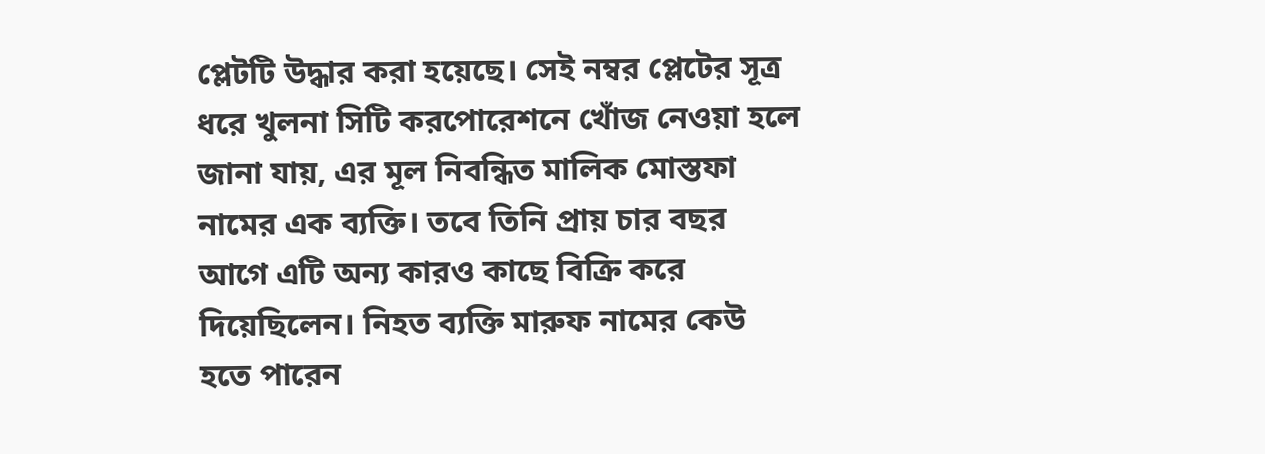প্লেটটি উদ্ধার করা হয়েছে। সেই নম্বর প্লেটের সূত্র ধরে খুলনা সিটি করপোরেশনে খোঁজ নেওয়া হলে জানা যায়, এর মূল নিবন্ধিত মালিক মোস্তফা নামের এক ব্যক্তি। তবে তিনি প্রায় চার বছর আগে এটি অন্য কারও কাছে বিক্রি করে দিয়েছিলেন। নিহত ব্যক্তি মারুফ নামের কেউ হতে পারেন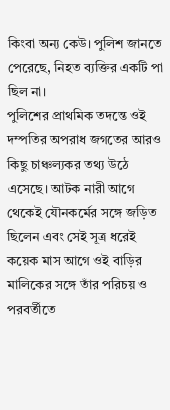কিংবা অন্য কেউ। পুলিশ জানতে পেরেছে, নিহত ব্যক্তির একটি পা ছিল না।
পুলিশের প্রাথমিক তদন্তে ওই দম্পতির অপরাধ জগতের আরও কিছু চাঞ্চল্যকর তথ্য উঠে এসেছে। আটক নারী আগে থেকেই যৌনকর্মের সঙ্গে জড়িত ছিলেন এবং সেই সূত্র ধরেই কয়েক মাস আগে ওই বাড়ির মালিকের সঙ্গে তাঁর পরিচয় ও পরবর্তীতে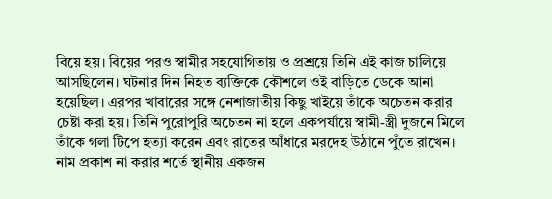বিয়ে হয়। বিয়ের পরও স্বামীর সহযোগিতায় ও প্রশ্রয়ে তিনি এই কাজ চালিয়ে আসছিলেন। ঘটনার দিন নিহত ব্যক্তিকে কৌশলে ওই বাড়িতে ডেকে আনা হয়েছিল। এরপর খাবারের সঙ্গে নেশাজাতীয় কিছু খাইয়ে তাঁকে অচেতন করার চেষ্টা করা হয়। তিনি পুরোপুরি অচেতন না হলে একপর্যায়ে স্বামী-স্ত্রী দুজনে মিলে তাঁকে গলা টিপে হত্যা করেন এবং রাতের আঁধারে মরদেহ উঠানে পুঁতে রাখেন।
নাম প্রকাশ না করার শর্তে স্থানীয় একজন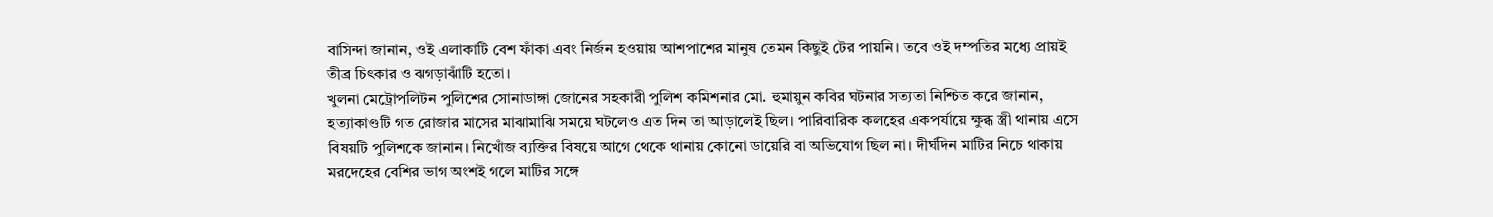বাসিন্দা জানান, ওই এলাকাটি বেশ ফাঁকা এবং নির্জন হওয়ায় আশপাশের মানুষ তেমন কিছুই টের পায়নি। তবে ওই দম্পতির মধ্যে প্রায়ই তীব্র চিৎকার ও ঝগড়াঝাঁটি হতো।
খুলনা মেট্রোপলিটন পুলিশের সোনাডাঙ্গা জোনের সহকারী পুলিশ কমিশনার মো. হুমায়ুন কবির ঘটনার সত্যতা নিশ্চিত করে জানান, হত্যাকাণ্ডটি গত রোজার মাসের মাঝামাঝি সময়ে ঘটলেও এত দিন তা আড়ালেই ছিল। পারিবারিক কলহের একপর্যায়ে ক্ষুব্ধ স্ত্রী থানায় এসে বিষয়টি পুলিশকে জানান। নিখোঁজ ব্যক্তির বিষয়ে আগে থেকে থানায় কোনো ডায়েরি বা অভিযোগ ছিল না। দীর্ঘদিন মাটির নিচে থাকায় মরদেহের বেশির ভাগ অংশই গলে মাটির সঙ্গে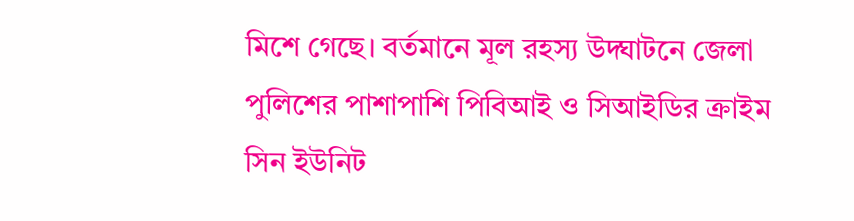মিশে গেছে। বর্তমানে মূল রহস্য উদ্ঘাটনে জেলা পুলিশের পাশাপাশি পিবিআই ও সিআইডির ক্রাইম সিন ইউনিট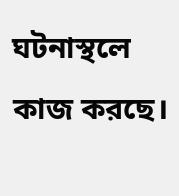ঘটনাস্থলে কাজ করছে।